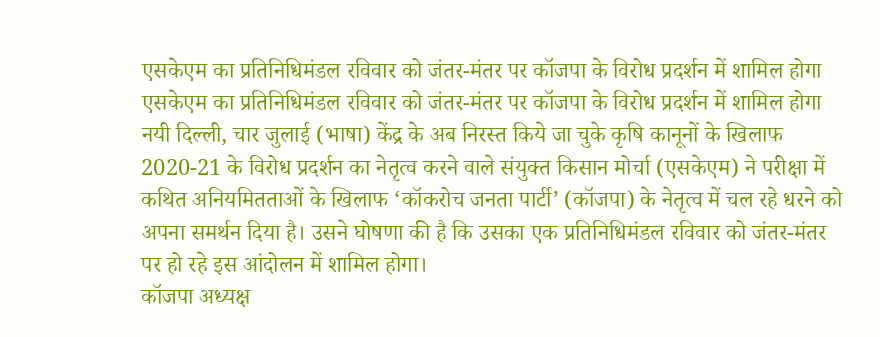एसकेएम का प्रतिनिधिमंडल रविवार को जंतर-मंतर पर कॉजपा के विरोध प्रदर्शन में शामिल होगा
एसकेएम का प्रतिनिधिमंडल रविवार को जंतर-मंतर पर कॉजपा के विरोध प्रदर्शन में शामिल होगा
नयी दिल्ली, चार जुलाई (भाषा) केंद्र के अब निरस्त किये जा चुके कृषि कानूनों के खिलाफ 2020-21 के विरोध प्रदर्शन का नेतृत्व करने वाले संयुक्त किसान मोर्चा (एसकेएम) ने परीक्षा में कथित अनियमितताओं के खिलाफ ‘कॉकरोच जनता पार्टी’ (कॉजपा) के नेतृत्व में चल रहे धरने को अपना समर्थन दिया है। उसने घोषणा की है कि उसका एक प्रतिनिधिमंडल रविवार को जंतर-मंतर पर हो रहे इस आंदोलन में शामिल होगा।
कॉजपा अध्यक्ष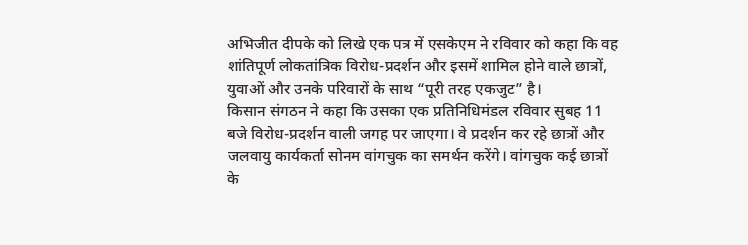अभिजीत दीपके को लिखे एक पत्र में एसकेएम ने रविवार को कहा कि वह शांतिपूर्ण लोकतांत्रिक विरोध-प्रदर्शन और इसमें शामिल होने वाले छात्रों, युवाओं और उनके परिवारों के साथ “पूरी तरह एकजुट” है।
किसान संगठन ने कहा कि उसका एक प्रतिनिधिमंडल रविवार सुबह 11 बजे विरोध-प्रदर्शन वाली जगह पर जाएगा। वे प्रदर्शन कर रहे छात्रों और जलवायु कार्यकर्ता सोनम वांगचुक का समर्थन करेंगे। वांगचुक कई छात्रों के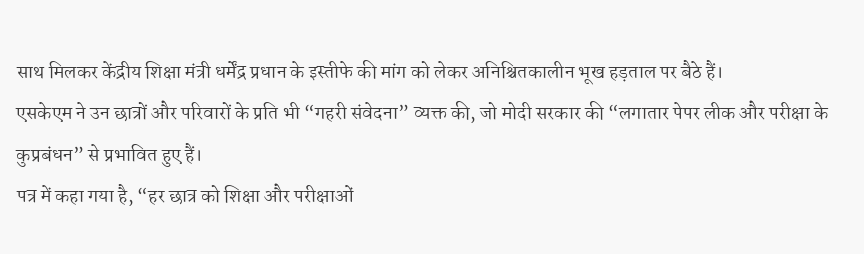साथ मिलकर केंद्रीय शिक्षा मंत्री धर्मेंद्र प्रधान के इस्तीफे की मांग को लेकर अनिश्चितकालीन भूख हड़ताल पर बैठे हैं।
एसकेएम ने उन छात्रों और परिवारों के प्रति भी “गहरी संवेदना” व्यक्त की, जो मोदी सरकार की “लगातार पेपर लीक और परीक्षा के कुप्रबंधन” से प्रभावित हुए हैं।
पत्र में कहा गया है, “हर छात्र को शिक्षा और परीक्षाओं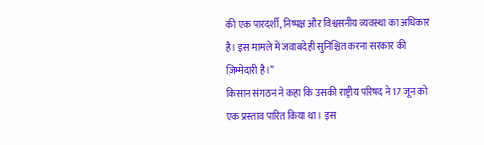की एक पारदर्शी, निष्पक्ष और विश्वसनीय व्यवस्था का अधिकार है। इस मामले में जवाबदेही सुनिश्चित करना सरकार की ज़िम्मेदारी है।”
किसान संगठन ने कहा कि उसकी राष्ट्रीय परिषद ने 17 जून को एक प्रस्ताव पारित किया था। इस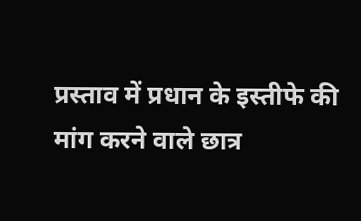प्रस्ताव में प्रधान के इस्तीफे की मांग करने वाले छात्र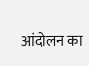आंदोलन का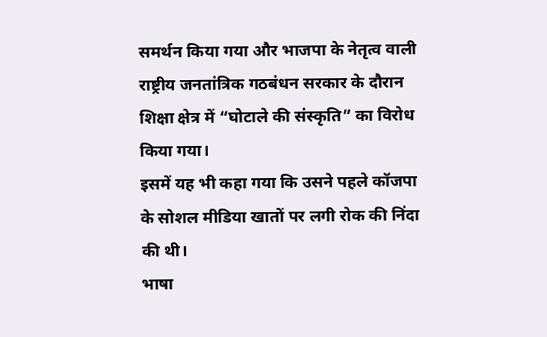समर्थन किया गया और भाजपा के नेतृत्व वाली राष्ट्रीय जनतांत्रिक गठबंधन सरकार के दौरान शिक्षा क्षेत्र में “घोटाले की संस्कृति” का विरोध किया गया।
इसमें यह भी कहा गया कि उसने पहले कॉजपा के सोशल मीडिया खातों पर लगी रोक की निंदा की थी।
भाषा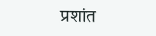प्रशांत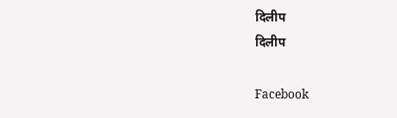दिलीप
दिलीप

Facebook